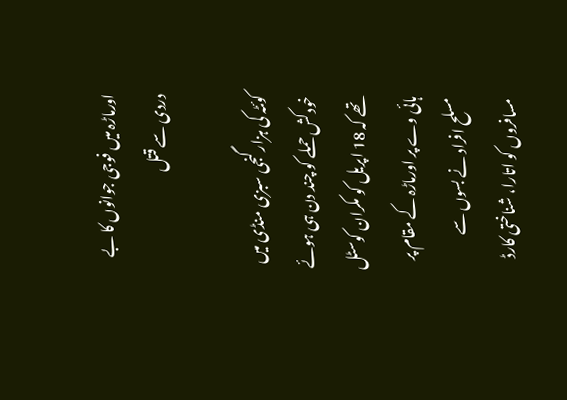اورماڑہ میں فوجی جوانوں کا بے دردی سے قتل

کوئٹہ کی ہزارگنجی سبزی منڈی میں خودکش حملے کو چند دن ہی ہوئے تھے کہ 18 اپریل کو مکران کوسٹل ہائی وے پر اورماڑہ کے مقام پر مسلح افراد نے بسوں سے مسافروں کو اتارا، شناختی کارڈ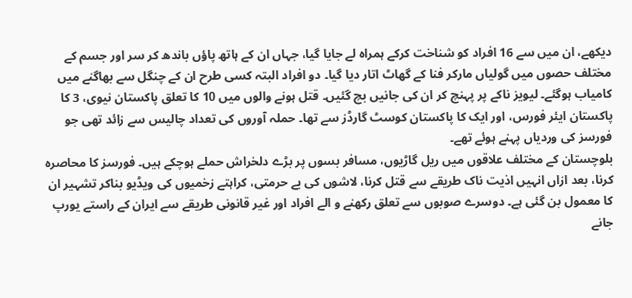دیکھے، ان میں سے 16 افراد کو شناخت کرکے ہمراہ لے جایا گیا، جہاں ان کے ہاتھ پاؤں باندھ کر سر اور جسم کے مختلف حصوں میں گولیاں مارکر فنا کے گھاٹ اتار دیا گیا۔ دو افراد البتہ کسی طرح ان کے چنگل سے بھاگنے میں کامیاب ہوگئے۔ لیویز ناکے پر پہنچ کر ان کی جانیں بچ گئیں۔ قتل ہونے والوں میں 10 کا تعلق پاکستان نیوی، 3 کا پاکستان ایئر فورس، اور ایک کا پاکستان کوسٹ گارڈز سے تھا۔ حملہ آوروں کی تعداد چالیس سے زائد تھی جو فورسز کی وردیاں پہنے ہوئے تھے۔
بلوچستان کے مختلف علاقوں میں ریل گاڑیوں، مسافر بسوں پر بڑے دلخراش حملے ہوچکے ہیں۔ فورسز کا محاصرہ کرنا، بعد ازاں انہیں اذیت ناک طریقے سے قتل کرنا، لاشوں کی بے حرمتی، کراہتے زخمیوں کی ویڈیو بناکر تشہیر ان کا معمول بن گئی ہے۔ دوسرے صوبوں سے تعلق رکھنے و الے افراد اور غیر قانونی طریقے سے ایران کے راستے یورپ جانے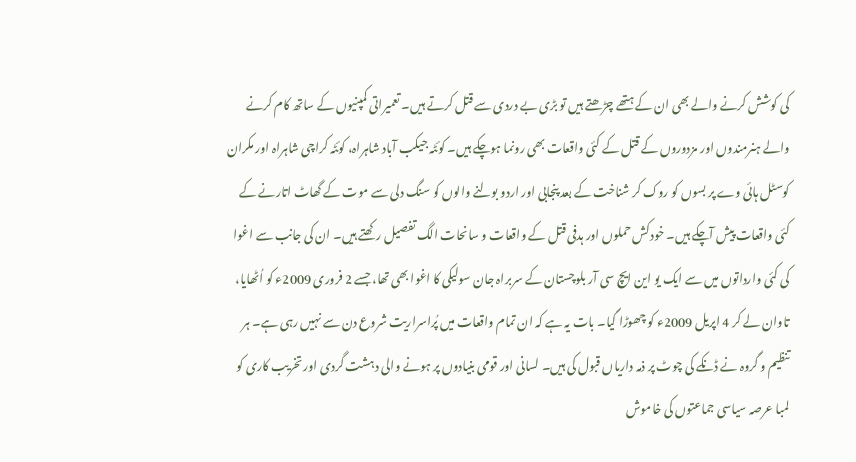کی کوشش کرنے والے بھی ان کے ہتھے چڑھتے ہیں تو بڑی بے دردی سے قتل کرتے ہیں۔ تعمیراتی کمپنیوں کے ساتھ کام کرنے والے ہنرمندوں اور مزدوروں کے قتل کے کئی واقعات بھی رونما ہوچکے ہیں۔ کوئٹہ جیکب آباد شاہراہ، کوئٹہ کراچی شاہراہ اور مکران کوسٹل ہائی وے پر بسوں کو روک کر شناخت کے بعد پنجابی اور اردو بولنے والوں کو سنگ دلی سے موت کے گھاٹ اتارنے کے کئی واقعات پیش آچکے ہیں۔ خودکش حملوں اور ہدفی قتل کے واقعات و سانحات الگ تفصیل رکھتے ہیں۔ ان کی جانب سے اغوا کی کئی وارداتوں میں سے ایک یو این ایچ سی آر بلوچستان کے سربراہ جان سولیکی کا اغوا بھی تھا، جسے 2 فروری 2009ء کو اُٹھایا، تاوان لے کر 4 اپریل 2009ء کو چھوڑا گیا۔ بات یہ ہے کہ ان تمام واقعات میں پُراسراریت شروع دن سے نہیں رہی ہے۔ ہر تنظیم و گروہ نے ڈنکے کی چوٹ پر ذمہ داریاں قبول کی ہیں۔ لسانی اور قومی بنیادوں پر ہونے والی دہشت گردی اور تخریب کاری کو لمبا عرصہ سیاسی جماعتوں کی خاموش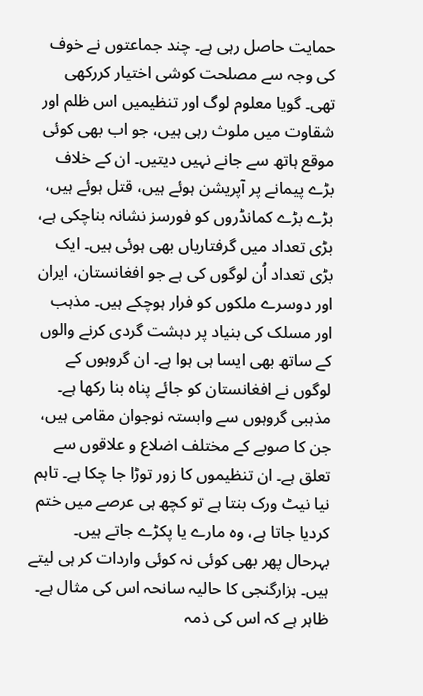حمایت حاصل رہی ہے۔ چند جماعتوں نے خوف کی وجہ سے مصلحت کوشی اختیار کررکھی تھی۔ گویا معلوم لوگ اور تنظیمیں اس ظلم اور شقاوت میں ملوث رہی ہیں، جو اب بھی کوئی موقع ہاتھ سے جانے نہیں دیتیں۔ ان کے خلاف بڑے پیمانے پر آپریشن ہوئے ہیں، قتل ہوئے ہیں، بڑے بڑے کمانڈروں کو فورسز نشانہ بناچکی ہے، بڑی تعداد میں گرفتاریاں بھی ہوئی ہیں۔ ایک بڑی تعداد اُن لوگوں کی ہے جو افغانستان، ایران اور دوسرے ملکوں کو فرار ہوچکے ہیں۔ مذہب اور مسلک کی بنیاد پر دہشت گردی کرنے والوں کے ساتھ بھی ایسا ہی ہوا ہے۔ ان گروہوں کے لوگوں نے افغانستان کو جائے پناہ بنا رکھا ہے۔ مذہبی گروہوں سے وابستہ نوجوان مقامی ہیں، جن کا صوبے کے مختلف اضلاع و علاقوں سے تعلق ہے۔ ان تنظیموں کا زور توڑا جا چکا ہے۔ تاہم نیا نیٹ ورک بنتا ہے تو کچھ ہی عرصے میں ختم کردیا جاتا ہے، وہ مارے یا پکڑے جاتے ہیں۔ بہرحال پھر بھی کوئی نہ کوئی واردات کر ہی لیتے ہیں۔ ہزارگنجی کا حالیہ سانحہ اس کی مثال ہے۔ ظاہر ہے کہ اس کی ذمہ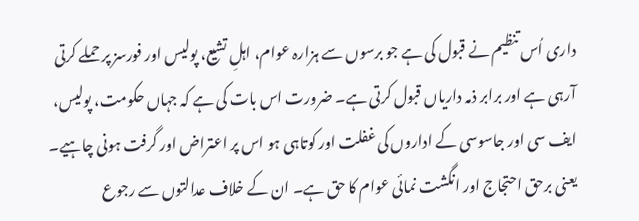داری اُس تنظیم نے قبول کی ہے جو برسوں سے ہزارہ عوام، اہلِ تشیع، پولیس اور فورسز پر حملے کرتی آرہی ہے اور برابر ذمہ داریاں قبول کرتی ہے۔ ضرورت اس بات کی ہے کہ جہاں حکومت، پولیس، ایف سی اور جاسوسی کے اداروں کی غفلت اور کوتاہی ہو اس پر اعتراض اور گرفت ہونی چاہیے۔ یعنی برحق احتجاج اور انگشت نمائی عوام کا حق ہے۔ ان کے خلاف عدالتوں سے رجوع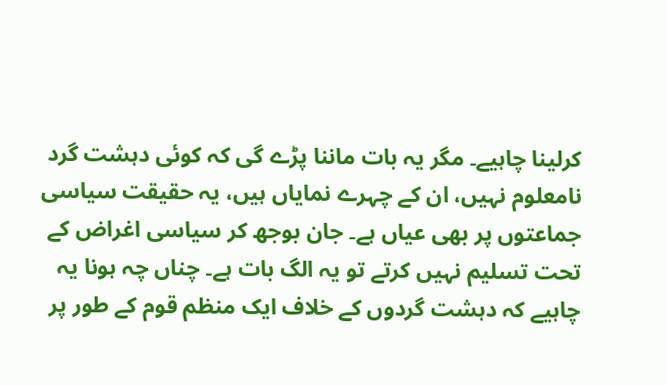کرلینا چاہیے۔ مگر یہ بات ماننا پڑے گی کہ کوئی دہشت گرد نامعلوم نہیں، ان کے چہرے نمایاں ہیں، یہ حقیقت سیاسی جماعتوں پر بھی عیاں ہے۔ جان بوجھ کر سیاسی اغراض کے تحت تسلیم نہیں کرتے تو یہ الگ بات ہے۔ چناں چہ ہونا یہ چاہیے کہ دہشت گردوں کے خلاف ایک منظم قوم کے طور پر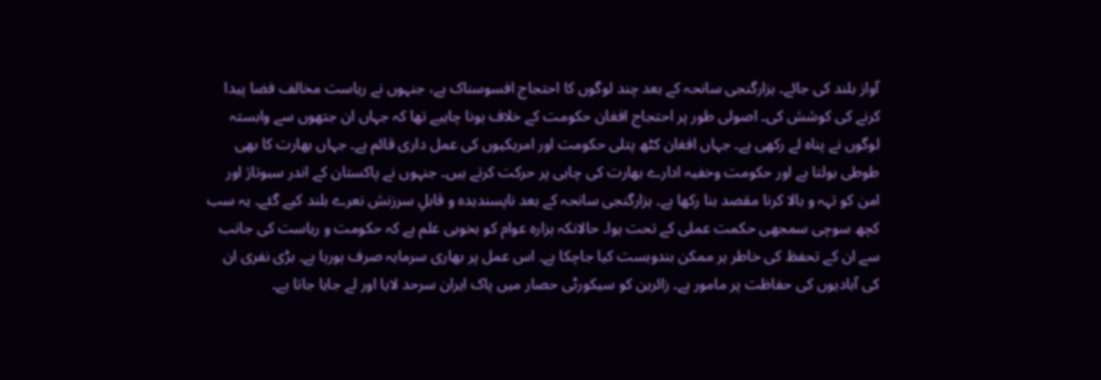آواز بلند کی جائے۔ ہزارگنجی سانحہ کے بعد چند لوگوں کا احتجاج افسوسناک ہے، جنہوں نے ریاست مخالف فضا پیدا کرنے کی کوشش کی۔ اصولی طور پر احتجاج افغان حکومت کے خلاف ہونا چاہیے تھا کہ جہاں ان جتھوں سے وابستہ لوگوں نے پناہ لے رکھی ہے۔ جہاں افغان کٹھ پتلی حکومت اور امریکیوں کی عمل داری قائم ہے۔ جہاں بھارت کا بھی طوطی بولتا ہے اور حکومت وخفیہ ادارے بھارت کی چابی پر حرکت کرتے ہیں۔ جنہوں نے پاکستان کے اندر سبوتاژ اور امن کو تہہ و بالا کرنا مقصد بنا رکھا ہے۔ ہزارگنجی سانحہ کے بعد ناپسندیدہ و قابلِ سرزنش نعرے بلند کیے گئے۔ یہ سب کچھ سوچی سمجھی حکمت عملی کے تحت ہوا۔ حالانکہ ہزارہ عوام کو بخوبی علم ہے کہ حکومت و ریاست کی جانب سے ان کے تحفظ کی خاطر ہر ممکن بندوبست کیا جاچکا ہے۔ اس عمل پر بھاری سرمایہ صرف ہورہا ہے۔ بڑی نفری ان کی آبادیوں کی حفاظت پر مامور ہے۔ زائرین کو سیکورٹی حصار میں پاک ایران سرحد لایا اور لے جایا جاتا ہے۔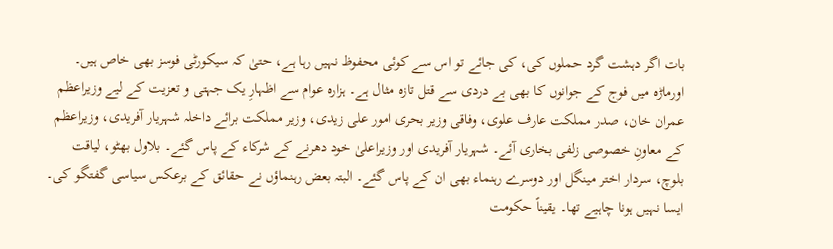بات اگر دہشت گرد حملوں کی، کی جائے تو اس سے کوئی محفوظ نہیں رہا ہے، حتیٰ کہ سیکورٹی فوسز بھی خاص ہیں۔ اورماڑہ میں فوج کے جوانوں کا بھی بے دردی سے قتل تازہ مثال ہے۔ ہزارہ عوام سے اظہارِ یک جہتی و تعزیت کے لیے وزیراعظم عمران خان، صدر مملکت عارف علوی، وفاقی وزیر بحری امور علی زیدی، وزیر مملکت برائے داخلہ شہریار آفریدی، وزیراعظم کے معاونِ خصوصی زلفی بخاری آئے۔ شہریار آفریدی اور وزیراعلیٰ خود دھرنے کے شرکاء کے پاس گئے۔ بلاول بھٹو، لیاقت بلوچ، سردار اختر مینگل اور دوسرے رہنماء بھی ان کے پاس گئے۔ البتہ بعض رہنماؤں نے حقائق کے برعکس سیاسی گفتگو کی۔ ایسا نہیں ہونا چاہیے تھا۔ یقیناً حکومت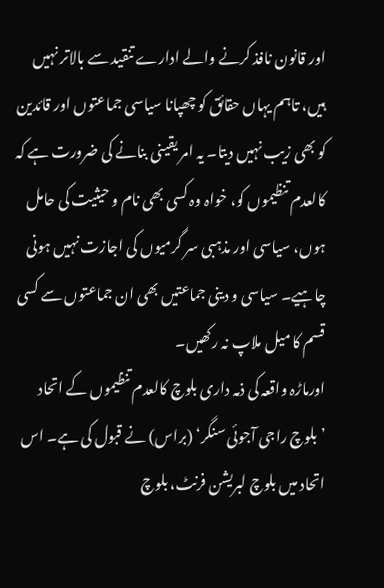اور قانون نافذ کرنے والے ادارے تنقید سے بالاتر نہیں ہیں، تاہم یہاں حقائق کو چھپانا سیاسی جماعتوں اور قائدین کو بھی زیب نہیں دیتا۔ یہ امر یقینی بنانے کی ضرورت ہے کہ کالعدم تنظیموں کو، خواہ وہ کسی بھی نام و حیثیت کی حامل ہوں، سیاسی اور مذہبی سر گرمیوں کی اجازت نہیں ہونی چاہیے۔ سیاسی و دینی جماعتیں بھی ان جماعتوں سے کسی قسم کا میل ملاپ نہ رکھیں۔
اورماڑہ واقعہ کی ذمہ داری بلوچ کالعدم تنظیموں کے اتحاد ’بلوچ راجی آجوئی سنگر‘ (براس) نے قبول کی ہے۔ اس اتحاد میں بلوچ لبریشن فرنٹ، بلوچ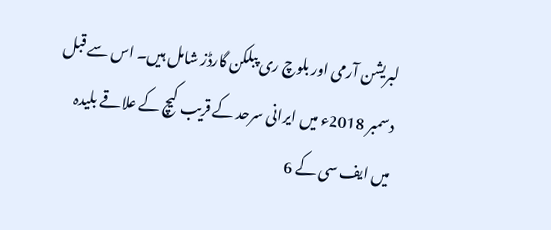لبریشن آرمی اور بلوچ ری پبلکن گارڈز شامل ہیں۔ اس سے قبل دسمبر 2018ء میں ایرانی سرحد کے قریب کیچ کے علاقے بلیدہ میں ایف سی کے 6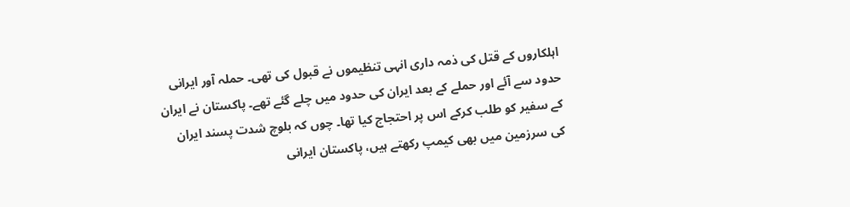اہلکاروں کے قتل کی ذمہ داری انہی تنظیموں نے قبول کی تھی۔ حملہ آور ایرانی حدود سے آئے اور حملے کے بعد ایران کی حدود میں چلے گئے تھے۔ پاکستان نے ایران کے سفیر کو طلب کرکے اس پر احتجاج کیا تھا۔ چوں کہ بلوچ شدت پسند ایران کی سرزمین میں بھی کیمپ رکھتے ہیں، پاکستان ایرانی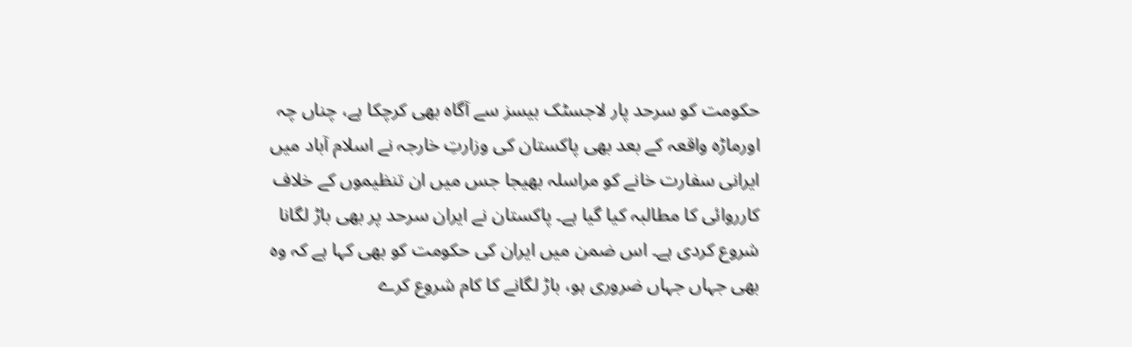حکومت کو سرحد پار لاجسٹک بیسز سے آگاہ بھی کرچکا ہے، چناں چہ اورماڑہ واقعہ کے بعد بھی پاکستان کی وزارتِ خارجہ نے اسلام آباد میں ایرانی سفارت خانے کو مراسلہ بھیجا جس میں ان تنظیموں کے خلاف کارروائی کا مطالبہ کیا گیا ہے۔ پاکستان نے ایران سرحد پر بھی باڑ لگانا شروع کردی ہے۔ اس ضمن میں ایران کی حکومت کو بھی کہا ہے کہ وہ بھی جہاں جہاں ضروری ہو، باڑ لگانے کا کام شروع کرے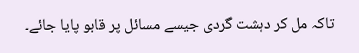تاکہ مل کر دہشت گردی جیسے مسائل پر قابو پایا جائے۔